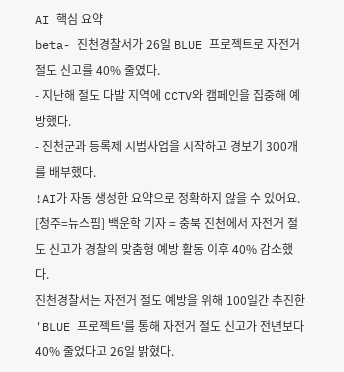AI 핵심 요약
beta- 진천경찰서가 26일 BLUE 프로젝트로 자전거 절도 신고를 40% 줄였다.
- 지난해 절도 다발 지역에 CCTV와 캠페인을 집중해 예방했다.
- 진천군과 등록제 시범사업을 시작하고 경보기 300개를 배부했다.
!AI가 자동 생성한 요약으로 정확하지 않을 수 있어요.
[청주=뉴스핌] 백운학 기자 = 충북 진천에서 자전거 절도 신고가 경찰의 맞춤형 예방 활동 이후 40% 감소했다.
진천경찰서는 자전거 절도 예방을 위해 100일간 추진한 'BLUE 프로젝트'를 통해 자전거 절도 신고가 전년보다 40% 줄었다고 26일 밝혔다.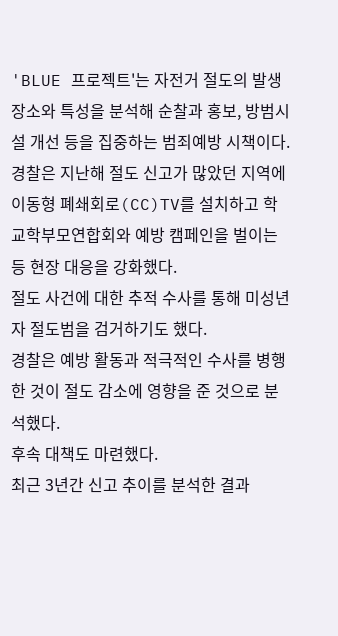'BLUE 프로젝트'는 자전거 절도의 발생 장소와 특성을 분석해 순찰과 홍보, 방범시설 개선 등을 집중하는 범죄예방 시책이다.
경찰은 지난해 절도 신고가 많았던 지역에 이동형 폐쇄회로(CC)TV를 설치하고 학교학부모연합회와 예방 캠페인을 벌이는 등 현장 대응을 강화했다.
절도 사건에 대한 추적 수사를 통해 미성년자 절도범을 검거하기도 했다.
경찰은 예방 활동과 적극적인 수사를 병행한 것이 절도 감소에 영향을 준 것으로 분석했다.
후속 대책도 마련했다.
최근 3년간 신고 추이를 분석한 결과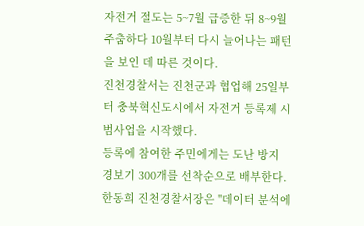자전거 절도는 5~7월 급증한 뒤 8~9월 주춤하다 10월부터 다시 늘어나는 패턴을 보인 데 따른 것이다.
진천경찰서는 진천군과 협업해 25일부터 충북혁신도시에서 자전거 등록제 시범사업을 시작했다.
등록에 참여한 주민에게는 도난 방지 경보기 300개를 선착순으로 배부한다.
한동희 진천경찰서장은 "데이터 분석에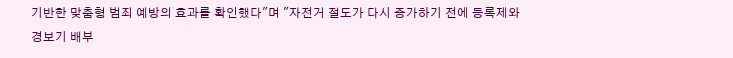기반한 맞춤형 범죄 예방의 효과를 확인했다"며 "자전거 절도가 다시 증가하기 전에 등록제와 경보기 배부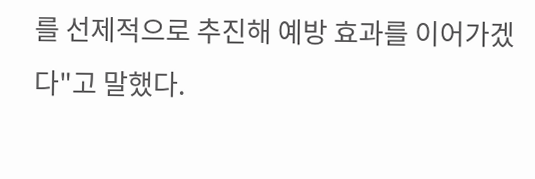를 선제적으로 추진해 예방 효과를 이어가겠다"고 말했다.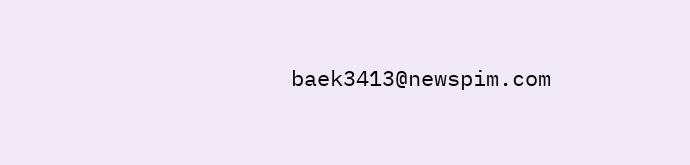baek3413@newspim.com